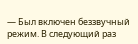— Был включен беззвучный режим. В следующий раз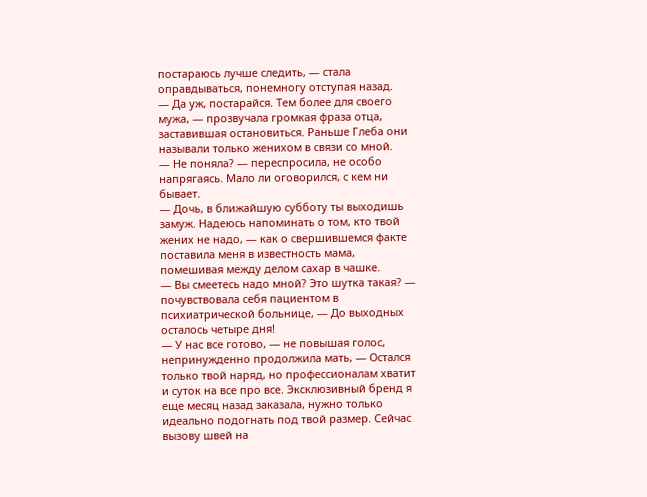постараюсь лучше следить, — стала оправдываться, понемногу отступая назад.
— Да уж, постарайся. Тем более для своего мужа, — прозвучала громкая фраза отца, заставившая остановиться. Раньше Глеба они называли только женихом в связи со мной.
— Не поняла? — переспросила, не особо напрягаясь. Мало ли оговорился, с кем ни бывает.
— Дочь, в ближайшую субботу ты выходишь замуж. Надеюсь напоминать о том, кто твой жених не надо, — как о свершившемся факте поставила меня в известность мама, помешивая между делом сахар в чашке.
— Вы смеетесь надо мной? Это шутка такая? — почувствовала себя пациентом в психиатрической больнице, — До выходных осталось четыре дня!
— У нас все готово, — не повышая голос, непринужденно продолжила мать, — Остался только твой наряд, но профессионалам хватит и суток на все про все. Эксклюзивный бренд я еще месяц назад заказала, нужно только идеально подогнать под твой размер. Сейчас вызову швей на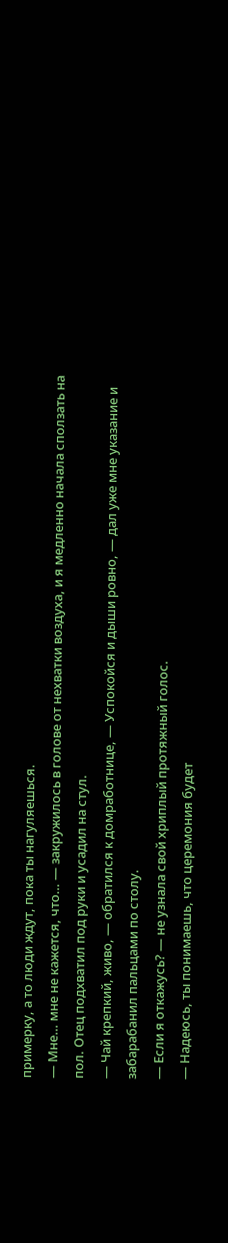примерку, а то люди ждут, пока ты нагуляешься.
— Мне… мне не кажется, что… — закружилось в голове от нехватки воздуха, и я медленно начала сползать на пол. Отец подхватил под руки и усадил на стул.
— Чай крепкий, живо, — обратился к домработнице, — Успокойся и дыши ровно, — дал уже мне указание и забарабанил пальцами по столу.
— Если я откажусь? — не узнала свой хриплый протяжный голос.
— Надеюсь, ты понимаешь, что церемония будет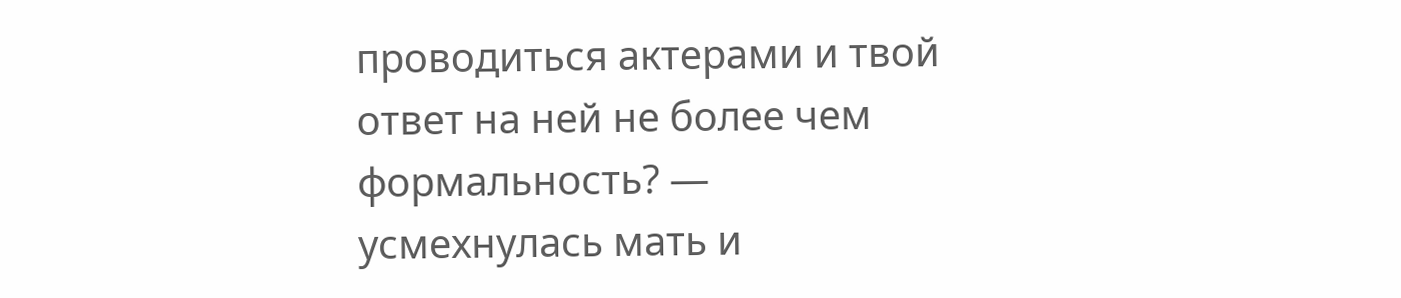проводиться актерами и твой ответ на ней не более чем формальность? — усмехнулась мать и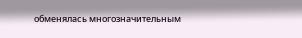обменялась многозначительным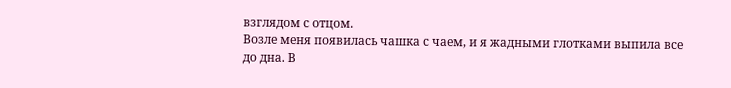взглядом с отцом.
Возле меня появилась чашка с чаем, и я жадными глотками выпила все до дна. В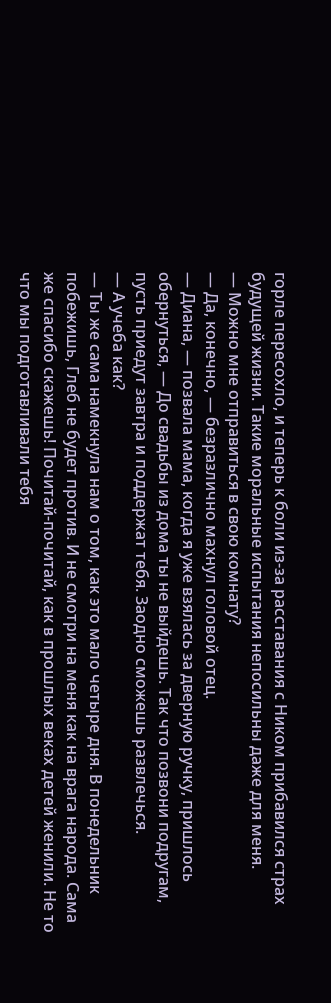горле пересохло, и теперь к боли из-за расставания с Ником прибавился страх будущей жизни. Такие моральные испытания непосильны даже для меня.
— Можно мне отправиться в свою комнату?
— Да, конечно, — безразлично махнул головой отец.
— Диана, — позвала мама, когда я уже взялась за дверную ручку, пришлось обернуться, — До свадьбы из дома ты не выйдешь. Так что позвони подругам, пусть приедут завтра и поддержат тебя. Заодно сможешь развлечься.
— А учеба как?
— Ты же сама намекнула нам о том, как это мало четыре дня. В понедельник побежишь, Глеб не будет против. И не смотри на меня как на врага народа. Сама же спасибо скажешь! Почитай-почитай, как в прошлых веках детей женили. Не то что мы подготавливали тебя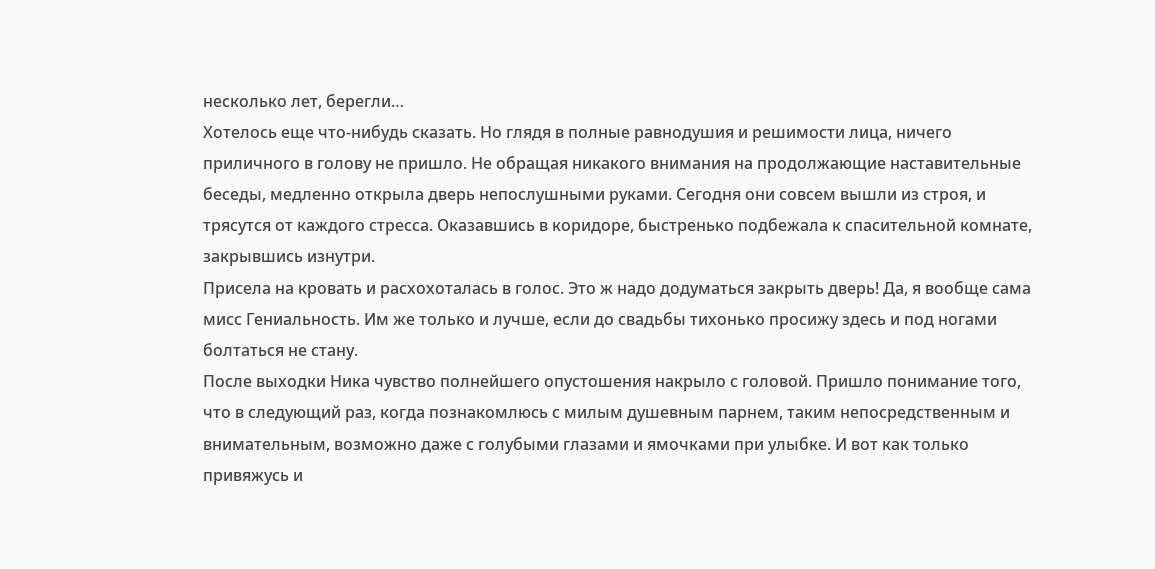несколько лет, берегли…
Хотелось еще что-нибудь сказать. Но глядя в полные равнодушия и решимости лица, ничего приличного в голову не пришло. Не обращая никакого внимания на продолжающие наставительные беседы, медленно открыла дверь непослушными руками. Сегодня они совсем вышли из строя, и трясутся от каждого стресса. Оказавшись в коридоре, быстренько подбежала к спасительной комнате, закрывшись изнутри.
Присела на кровать и расхохоталась в голос. Это ж надо додуматься закрыть дверь! Да, я вообще сама мисс Гениальность. Им же только и лучше, если до свадьбы тихонько просижу здесь и под ногами болтаться не стану.
После выходки Ника чувство полнейшего опустошения накрыло с головой. Пришло понимание того, что в следующий раз, когда познакомлюсь с милым душевным парнем, таким непосредственным и внимательным, возможно даже с голубыми глазами и ямочками при улыбке. И вот как только привяжусь и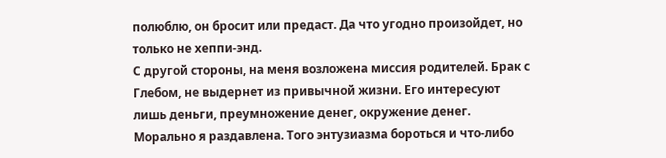полюблю, он бросит или предаст. Да что угодно произойдет, но только не хеппи-энд.
С другой стороны, на меня возложена миссия родителей. Брак с Глебом, не выдернет из привычной жизни. Его интересуют лишь деньги, преумножение денег, окружение денег. Морально я раздавлена. Того энтузиазма бороться и что-либо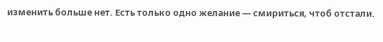изменить больше нет. Есть только одно желание — смириться, чтоб отстали.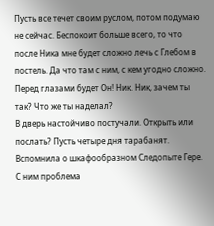Пусть все течет своим руслом, потом подумаю не сейчас. Беспокоит больше всего, то что после Ника мне будет сложно лечь с Глебом в постель. Да что там с ним, с кем угодно сложно. Перед глазами будет Он! Ник. Ник, зачем ты так? Что же ты наделал?
В дверь настойчиво постучали. Открыть или послать? Пусть четыре дня тарабанят. Вспомнила о шкафообразном Следопыте Гере. С ним проблема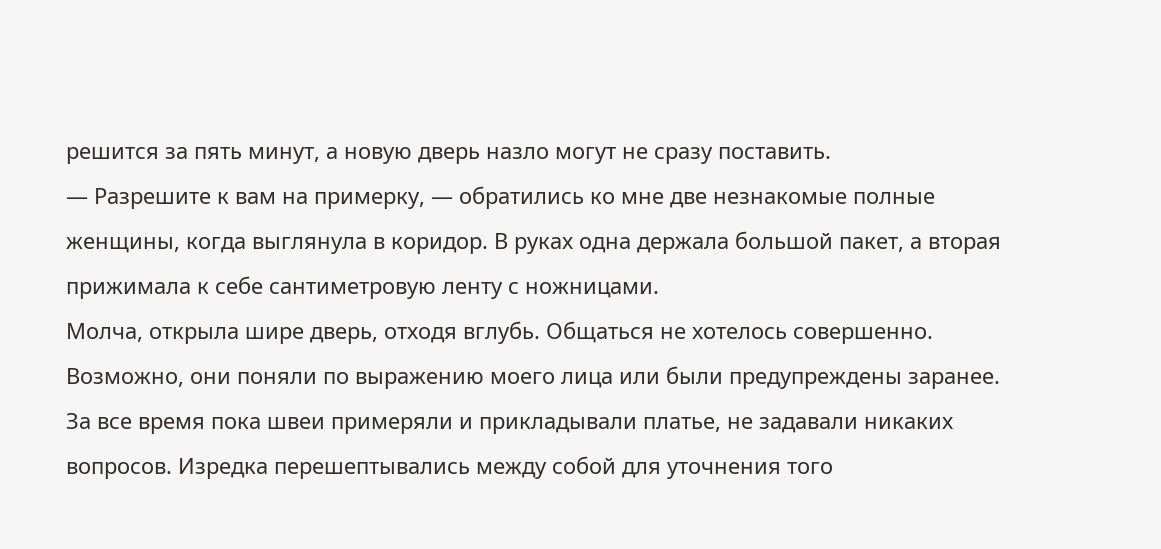решится за пять минут, а новую дверь назло могут не сразу поставить.
— Разрешите к вам на примерку, — обратились ко мне две незнакомые полные женщины, когда выглянула в коридор. В руках одна держала большой пакет, а вторая прижимала к себе сантиметровую ленту с ножницами.
Молча, открыла шире дверь, отходя вглубь. Общаться не хотелось совершенно. Возможно, они поняли по выражению моего лица или были предупреждены заранее. За все время пока швеи примеряли и прикладывали платье, не задавали никаких вопросов. Изредка перешептывались между собой для уточнения того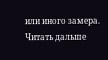или иного замера.
Читать дальше